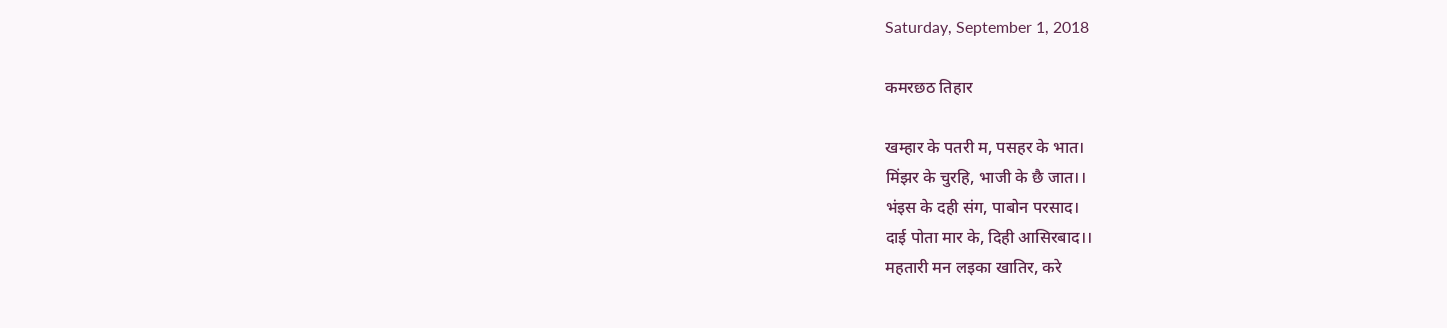Saturday, September 1, 2018

कमरछठ तिहार

खम्हार के पतरी म, पसहर के भात।
मिंझर के चुरहि, भाजी के छै जात।।
भंइस के दही संग, पाबोन परसाद।
दाई पोता मार के, दिही आसिरबाद।।
महतारी मन लइका खातिर, करे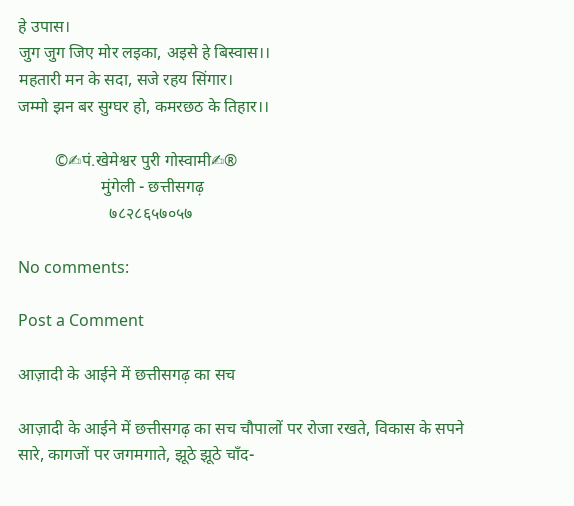हे उपास।
जुग जुग जिए मोर लइका, अइसे हे बिस्वास।।
महतारी मन के सदा, सजे रहय सिंगार।
जम्मो झन बर सुग्घर हो, कमरछठ के तिहार।।

         ©✍पं.खेमेश्वर पुरी गोस्वामी✍®
                    मुंगेली - छत्तीसगढ़
                      ७८२८६५७०५७

No comments:

Post a Comment

आज़ादी के आईने में छत्तीसगढ़ का सच

आज़ादी के आईने में छत्तीसगढ़ का सच चौपालों पर रोजा रखते, विकास के सपने सारे, कागजों पर जगमगाते, झूठे झूठे चाँद-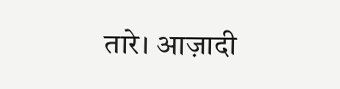तारे। आज़ादी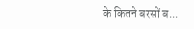के कितने बरसों ब...